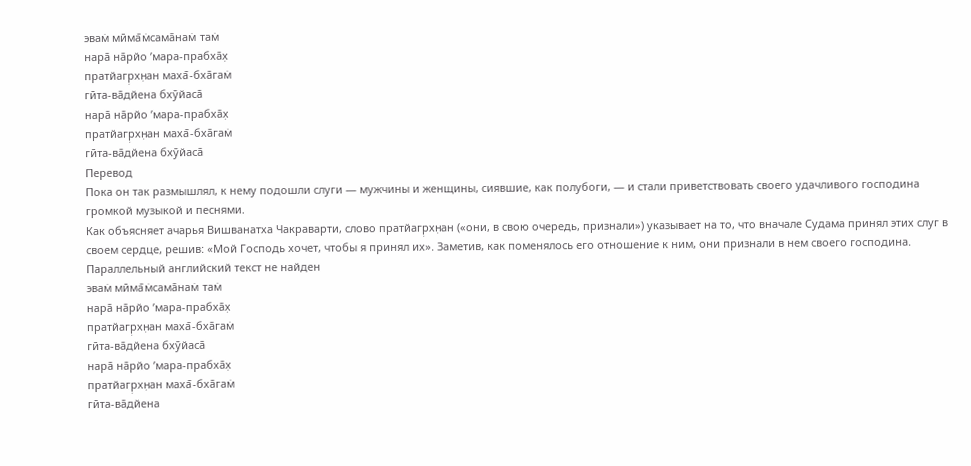эвам̇ мӣма̄м̇сама̄нам̇ там̇
нара̄ на̄рйо ’мара-прабха̄х̣
пратйагр̣хн̣ан маха̄-бха̄гам̇
гӣта-ва̄дйена бхӯйаса̄
нара̄ на̄рйо ’мара-прабха̄х̣
пратйагр̣хн̣ан маха̄-бха̄гам̇
гӣта-ва̄дйена бхӯйаса̄
Перевод
Пока он так размышлял, к нему подошли слуги — мужчины и женщины, сиявшие, как полубоги, — и стали приветствовать своего удачливого господина громкой музыкой и песнями.
Как объясняет ачарья Вишванатха Чакраварти, слово пратйагр̣хн̣ан («они, в свою очередь, признали») указывает на то, что вначале Судама принял этих слуг в своем сердце, решив: «Мой Господь хочет, чтобы я принял их». Заметив, как поменялось его отношение к ним, они признали в нем своего господина.
Параллельный английский текст не найден
эвам̇ мӣма̄м̇сама̄нам̇ там̇
нара̄ на̄рйо ’мара-прабха̄х̣
пратйагр̣хн̣ан маха̄-бха̄гам̇
гӣта-ва̄дйена бхӯйаса̄
нара̄ на̄рйо ’мара-прабха̄х̣
пратйагр̣хн̣ан маха̄-бха̄гам̇
гӣта-ва̄дйена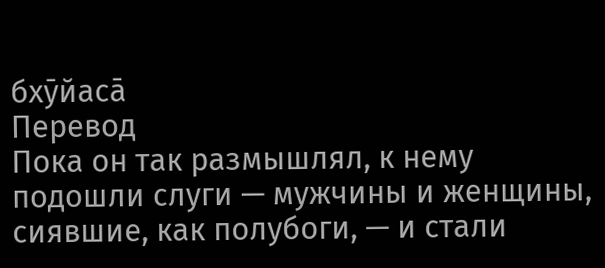бхӯйаса̄
Перевод
Пока он так размышлял, к нему подошли слуги — мужчины и женщины, сиявшие, как полубоги, — и стали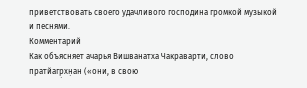приветствовать своего удачливого господина громкой музыкой и песнями.
Комментарий
Как объясняет ачарья Вишванатха Чакраварти, слово пратйагр̣хн̣ан («они, в свою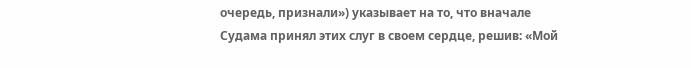очередь, признали») указывает на то, что вначале Судама принял этих слуг в своем сердце, решив: «Мой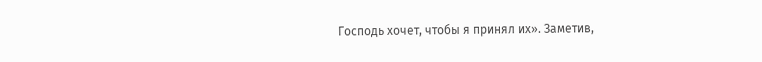Господь хочет, чтобы я принял их». Заметив,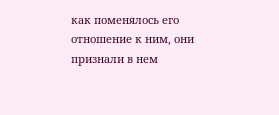как поменялось его отношение к ним, они признали в нем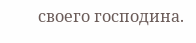своего господина.